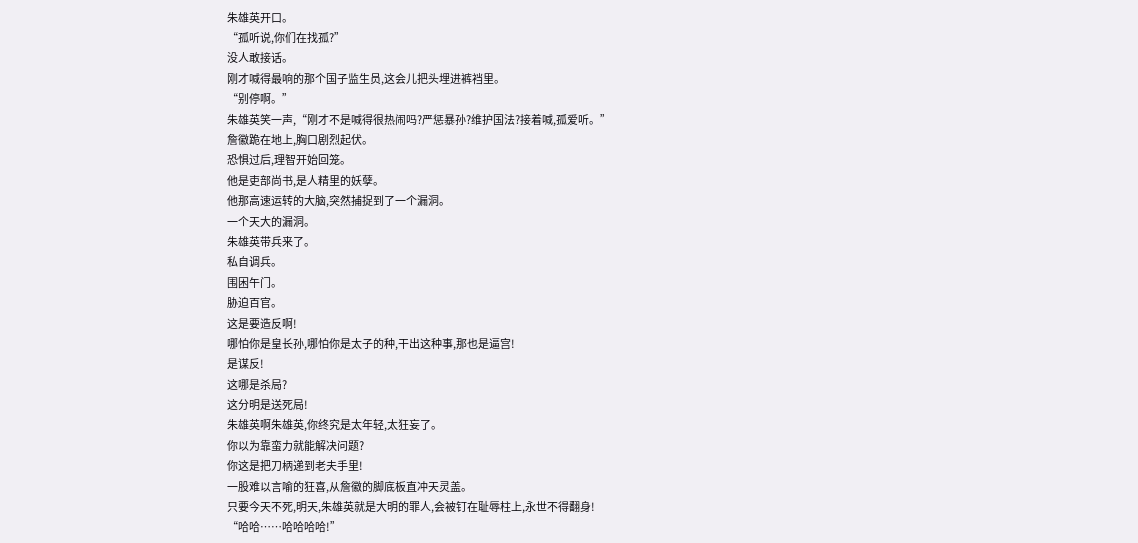朱雄英开口。
“孤听说,你们在找孤?”
没人敢接话。
刚才喊得最响的那个国子监生员,这会儿把头埋进裤裆里。
“别停啊。”
朱雄英笑一声,“刚才不是喊得很热闹吗?严惩暴孙?维护国法?接着喊,孤爱听。”
詹徽跪在地上,胸口剧烈起伏。
恐惧过后,理智开始回笼。
他是吏部尚书,是人精里的妖孽。
他那高速运转的大脑,突然捕捉到了一个漏洞。
一个天大的漏洞。
朱雄英带兵来了。
私自调兵。
围困午门。
胁迫百官。
这是要造反啊!
哪怕你是皇长孙,哪怕你是太子的种,干出这种事,那也是逼宫!
是谋反!
这哪是杀局?
这分明是送死局!
朱雄英啊朱雄英,你终究是太年轻,太狂妄了。
你以为靠蛮力就能解决问题?
你这是把刀柄递到老夫手里!
一股难以言喻的狂喜,从詹徽的脚底板直冲天灵盖。
只要今天不死,明天,朱雄英就是大明的罪人,会被钉在耻辱柱上,永世不得翻身!
“哈哈……哈哈哈哈!”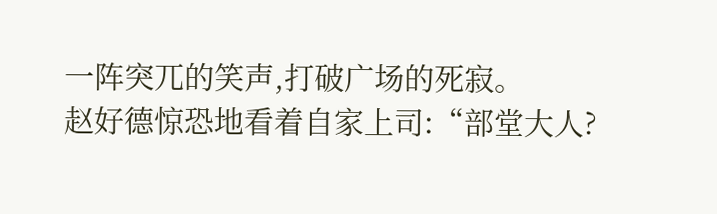一阵突兀的笑声,打破广场的死寂。
赵好德惊恐地看着自家上司:“部堂大人?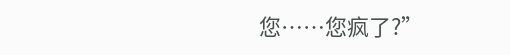您……您疯了?”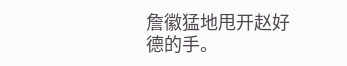詹徽猛地甩开赵好德的手。